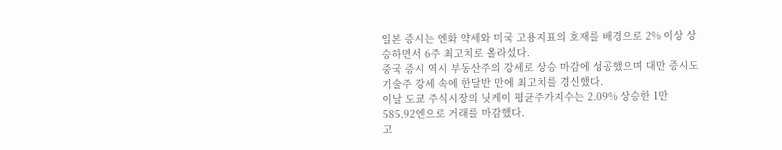일본 증시는 엔화 약세와 미국 고용지표의 호재를 배경으로 2% 이상 상승하면서 6주 최고치로 올라섰다.
중국 증시 역시 부동산주의 강세로 상승 마감에 성공했으며 대만 증시도 기술주 강세 속에 한달반 만에 최고치를 경신했다.
이날 도쿄 주식시장의 닛케이 평균주가지수는 2.09% 상승한 1만 585.92엔으로 거래를 마감했다.
고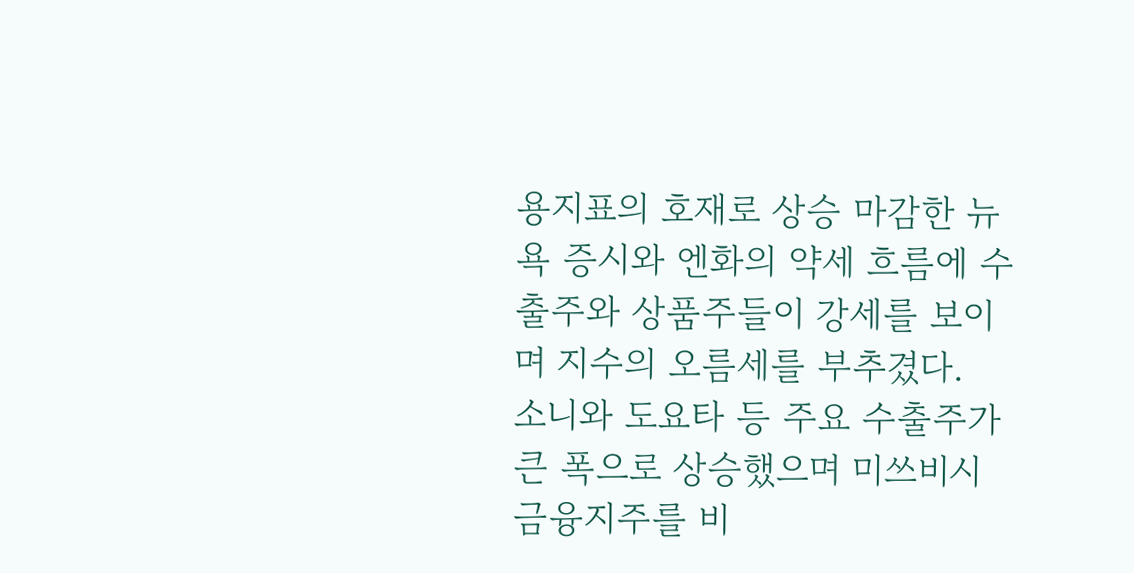용지표의 호재로 상승 마감한 뉴욕 증시와 엔화의 약세 흐름에 수출주와 상품주들이 강세를 보이며 지수의 오름세를 부추겼다.
소니와 도요타 등 주요 수출주가 큰 폭으로 상승했으며 미쓰비시 금융지주를 비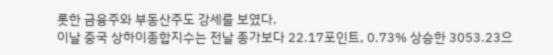롯한 금융주와 부동산주도 강세를 보였다.
이날 중국 상하이종합지수는 전날 종가보다 22.17포인트, 0.73% 상승한 3053.23으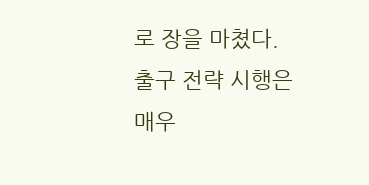로 장을 마쳤다.
출구 전략 시행은 매우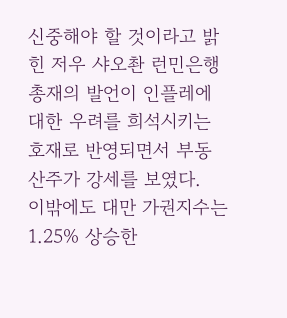신중해야 할 것이라고 밝힌 저우 샤오촨 런민은행 총재의 발언이 인플레에 대한 우려를 희석시키는 호재로 반영되면서 부동산주가 강세를 보였다.
이밖에도 대만 가권지수는 1.25% 상승한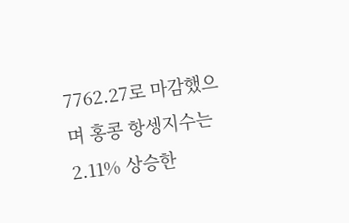7762.27로 마감했으며 홍콩 항셍지수는 2.11% 상승한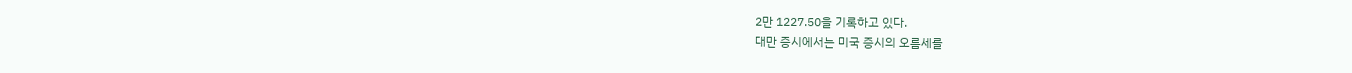2만 1227.50을 기록하고 있다.
대만 증시에서는 미국 증시의 오름세를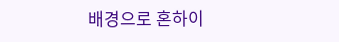배경으로 혼하이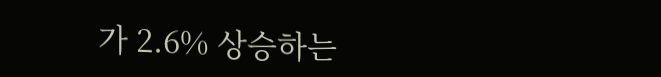가 2.6% 상승하는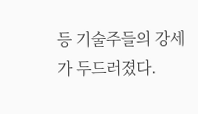등 기술주들의 강세가 두드러졌다.